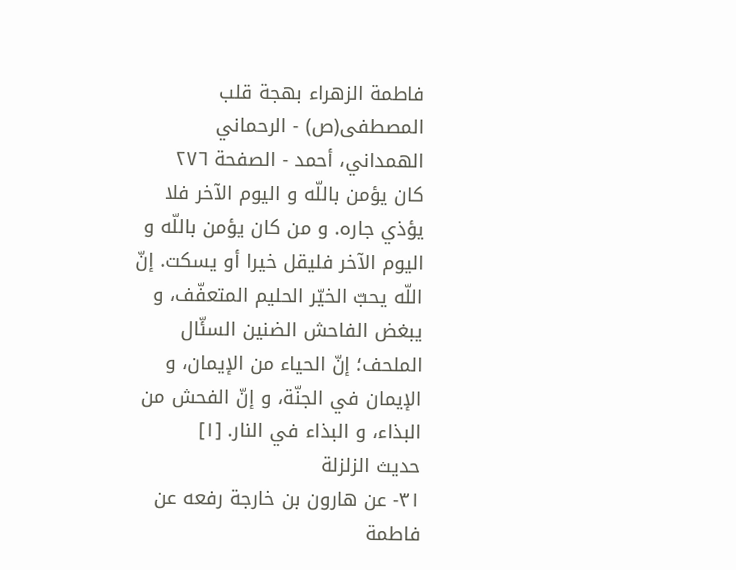فاطمة الزهراء بهجة قلب المصطفى(ص) - الرحماني الهمداني، أحمد - الصفحة ٢٧٦
كان يؤمن باللّه و اليوم الآخر فلا يؤذي جاره. و من كان يؤمن باللّه و اليوم الآخر فليقل خيرا أو يسكت. إنّ اللّه يحبّ الخيّر الحليم المتعفّف، و يبغض الفاحش الضنين السئّال الملحف؛ إنّ الحياء من الإيمان، و الإيمان في الجنّة، و إنّ الفحش من البذاء، و البذاء في النار. [١]
حديث الزلزلة
٣١- عن هارون بن خارجة رفعه عن فاطمة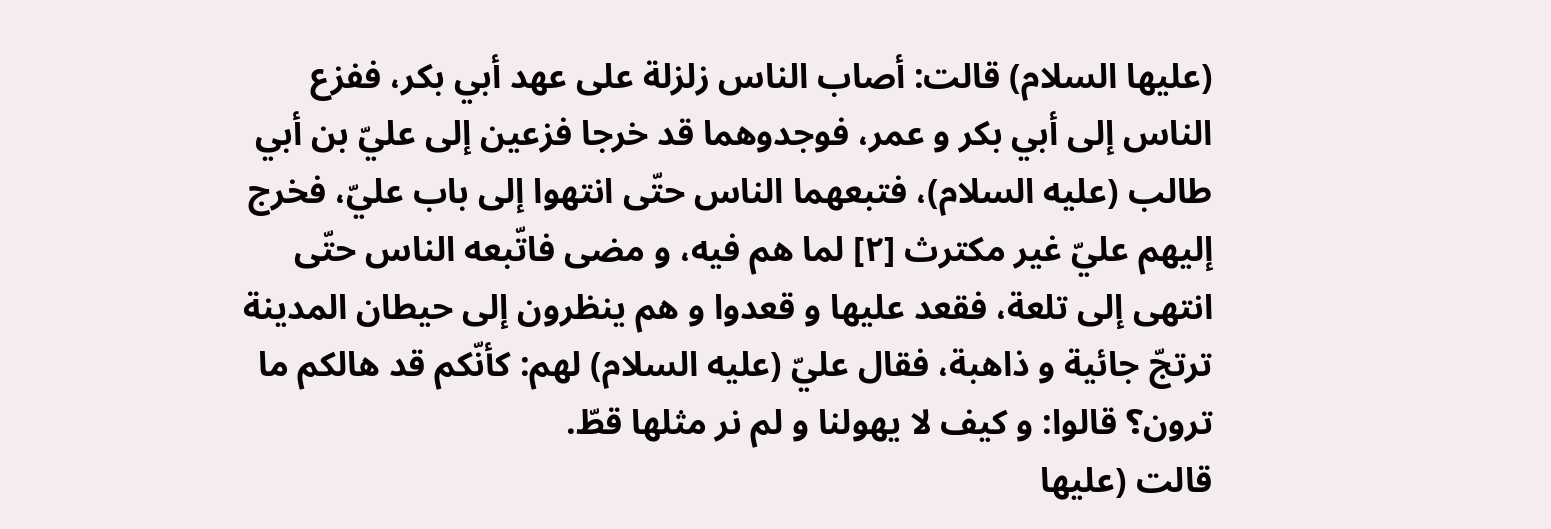(عليها السلام) قالت: أصاب الناس زلزلة على عهد أبي بكر، ففزع الناس إلى أبي بكر و عمر، فوجدوهما قد خرجا فزعين إلى عليّ بن أبي طالب (عليه السلام)، فتبعهما الناس حتّى انتهوا إلى باب عليّ، فخرج إليهم عليّ غير مكترث [٢] لما هم فيه، و مضى فاتّبعه الناس حتّى انتهى إلى تلعة، فقعد عليها و قعدوا و هم ينظرون إلى حيطان المدينة ترتجّ جائية و ذاهبة، فقال عليّ (عليه السلام) لهم: كأنّكم قد هالكم ما ترون؟ قالوا: و كيف لا يهولنا و لم نر مثلها قطّ.
قالت (عليها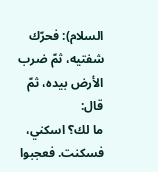السلام): فحرّك شفتيه، ثمّ ضرب الأرض بيده، ثمّ قال:
ما لك؟ اسكني، فسكنت. فعجبوا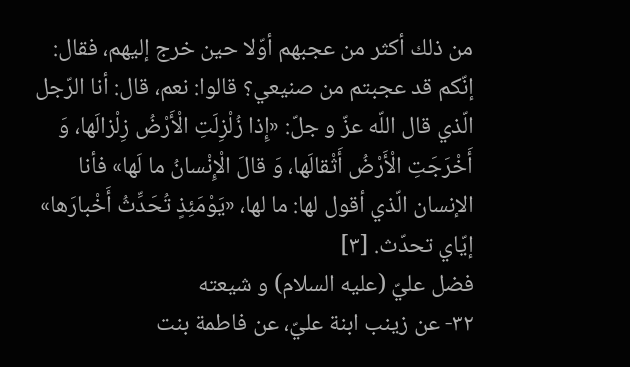من ذلك أكثر من عجبهم أوّلا حين خرج إليهم، فقال: إنّكم قد عجبتم من صنيعي؟ قالوا: نعم، قال: أنا الرّجل الّذي قال اللّه عزّ و جلّ: «إِذا زُلْزِلَتِ الْأَرْضُ زِلْزالَها، وَ أَخْرَجَتِ الْأَرْضُ أَثْقالَها، وَ قالَ الْإِنْسانُ ما لَها» فأنا الإنسان الّذي أقول لها: ما لها، «يَوْمَئِذٍ تُحَدِّثُ أَخْبارَها» إيّاي تحدّث. [٣]
فضل عليّ (عليه السلام) و شيعته
٣٢- عن زينب ابنة عليّ، عن فاطمة بنت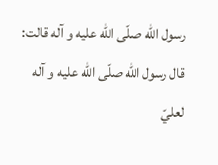رسول اللّه صلّى اللّه عليه و آله قالت:
قال رسول اللّه صلّى اللّه عليه و آله لعليّ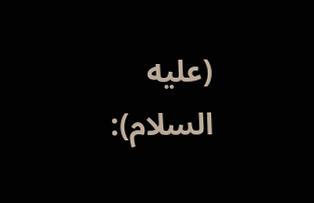(عليه السلام):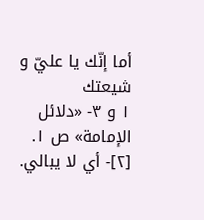أما إنّك يا عليّ و شيعتك
١ و ٣- «دلائل الإمامة» ص ١.
[٢]- أي لا يبالي.